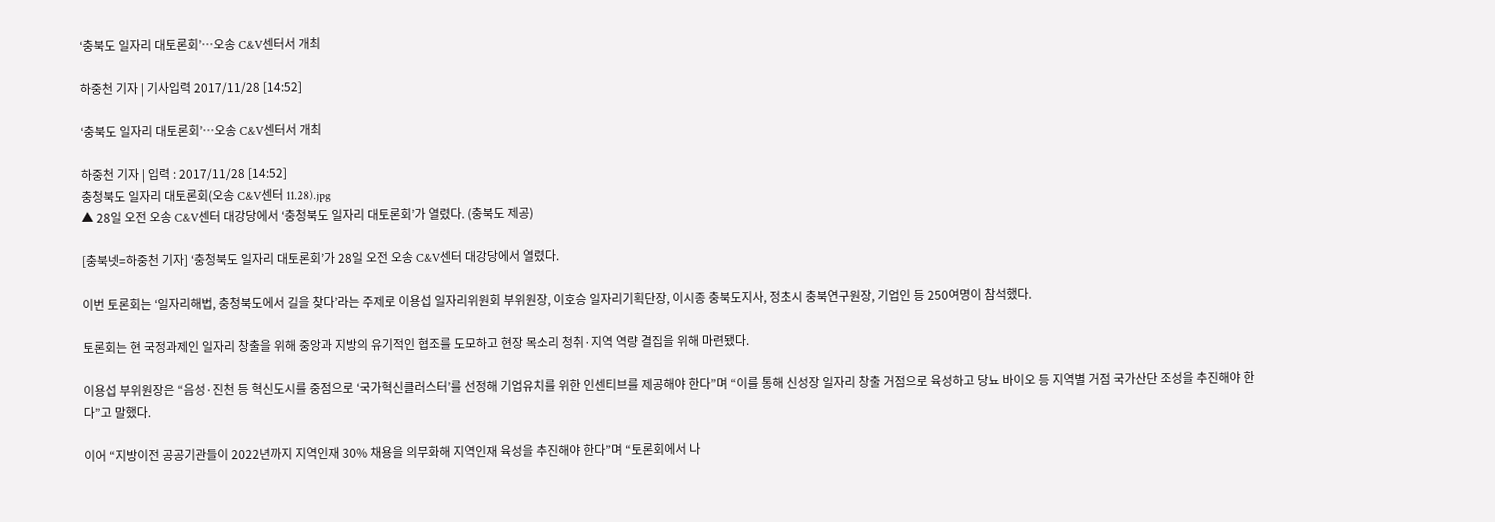‘충북도 일자리 대토론회’…오송 C&V센터서 개최

하중천 기자 | 기사입력 2017/11/28 [14:52]

‘충북도 일자리 대토론회’…오송 C&V센터서 개최

하중천 기자 | 입력 : 2017/11/28 [14:52]
충청북도 일자리 대토론회(오송 C&V센터 11.28).jpg
▲ 28일 오전 오송 C&V센터 대강당에서 ‘충청북도 일자리 대토론회’가 열렸다. (충북도 제공)

[충북넷=하중천 기자] ‘충청북도 일자리 대토론회’가 28일 오전 오송 C&V센터 대강당에서 열렸다.

이번 토론회는 ‘일자리해법, 충청북도에서 길을 찾다’라는 주제로 이용섭 일자리위원회 부위원장, 이호승 일자리기획단장, 이시종 충북도지사, 정초시 충북연구원장, 기업인 등 250여명이 참석했다.

토론회는 현 국정과제인 일자리 창출을 위해 중앙과 지방의 유기적인 협조를 도모하고 현장 목소리 청취·지역 역량 결집을 위해 마련됐다.

이용섭 부위원장은 “음성·진천 등 혁신도시를 중점으로 ‘국가혁신클러스터’를 선정해 기업유치를 위한 인센티브를 제공해야 한다”며 “이를 통해 신성장 일자리 창출 거점으로 육성하고 당뇨 바이오 등 지역별 거점 국가산단 조성을 추진해야 한다”고 말했다.

이어 “지방이전 공공기관들이 2022년까지 지역인재 30% 채용을 의무화해 지역인재 육성을 추진해야 한다”며 “토론회에서 나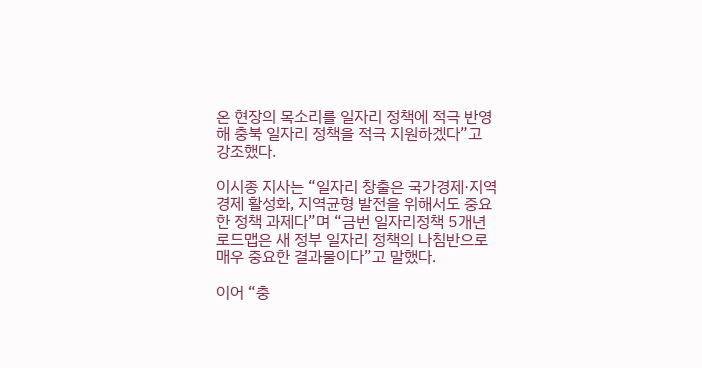온 현장의 목소리를 일자리 정책에 적극 반영해 충북 일자리 정책을 적극 지원하겠다”고 강조했다.

이시종 지사는 “일자리 창출은 국가경제·지역경제 활성화, 지역균형 발전을 위해서도 중요한 정책 과제다”며 “금번 일자리정책 5개년 로드맵은 새 정부 일자리 정책의 나침반으로 매우 중요한 결과물이다”고 말했다.

이어 “충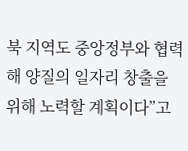북 지역도 중앙정부와 협력해 양질의 일자리 창출을 위해 노력할 계획이다”고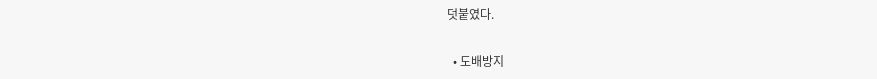덧붙였다.

  • 도배방지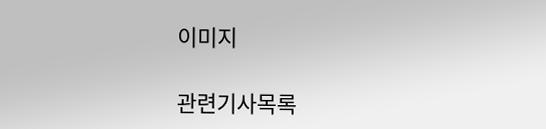이미지

관련기사목록